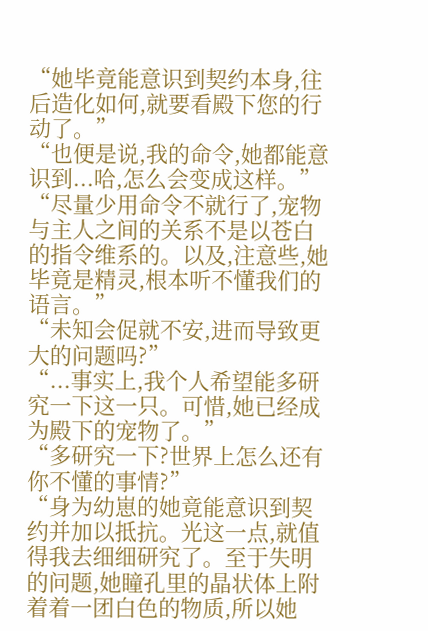“她毕竟能意识到契约本身,往后造化如何,就要看殿下您的行动了。”
“也便是说,我的命令,她都能意识到...哈,怎么会变成这样。”
“尽量少用命令不就行了,宠物与主人之间的关系不是以苍白的指令维系的。以及,注意些,她毕竟是精灵,根本听不懂我们的语言。”
“未知会促就不安,进而导致更大的问题吗?”
“...事实上,我个人希望能多研究一下这一只。可惜,她已经成为殿下的宠物了。”
“多研究一下?世界上怎么还有你不懂的事情?”
“身为幼崽的她竟能意识到契约并加以抵抗。光这一点,就值得我去细细研究了。至于失明的问题,她瞳孔里的晶状体上附着着一团白色的物质,所以她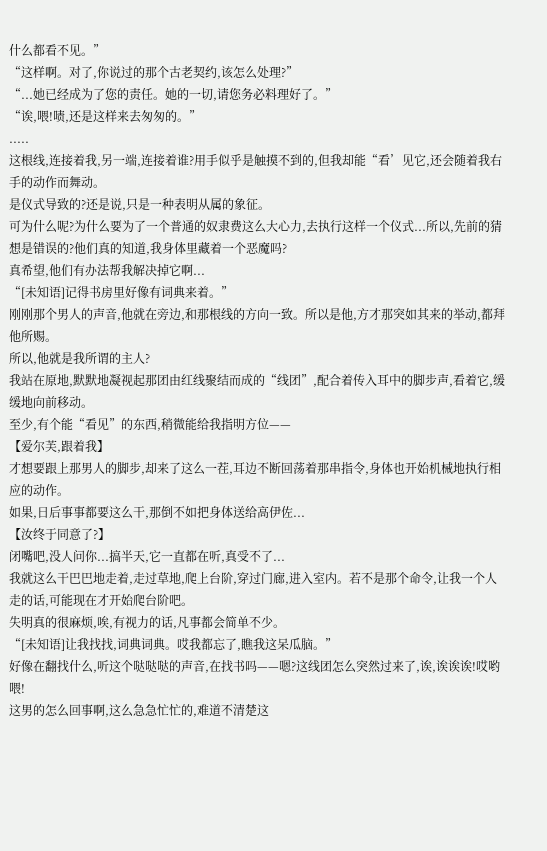什么都看不见。”
“这样啊。对了,你说过的那个古老契约,该怎么处理?”
“...她已经成为了您的责任。她的一切,请您务必料理好了。”
“诶,喂!啧,还是这样来去匆匆的。”
.....
这根线,连接着我,另一端,连接着谁?用手似乎是触摸不到的,但我却能“看’见它,还会随着我右手的动作而舞动。
是仪式导致的?还是说,只是一种表明从属的象征。
可为什么呢?为什么要为了一个普通的奴隶费这么大心力,去执行这样一个仪式...所以,先前的猜想是错误的?他们真的知道,我身体里藏着一个恶魔吗?
真希望,他们有办法帮我解决掉它啊...
“[未知语]记得书房里好像有词典来着。”
刚刚那个男人的声音,他就在旁边,和那根线的方向一致。所以是他,方才那突如其来的举动,都拜他所赐。
所以,他就是我所谓的主人?
我站在原地,默默地凝视起那团由红线聚结而成的“线团”,配合着传入耳中的脚步声,看着它,缓缓地向前移动。
至少,有个能“看见”的东西,稍微能给我指明方位——
【爱尔芙,跟着我】
才想要跟上那男人的脚步,却来了这么一茬,耳边不断回荡着那串指令,身体也开始机械地执行相应的动作。
如果,日后事事都要这么干,那倒不如把身体送给高伊佐...
【汝终于同意了?】
闭嘴吧,没人问你...搞半天,它一直都在听,真受不了...
我就这么干巴巴地走着,走过草地,爬上台阶,穿过门廊,进入室内。若不是那个命令,让我一个人走的话,可能现在才开始爬台阶吧。
失明真的很麻烦,唉,有视力的话,凡事都会简单不少。
“[未知语]让我找找,词典词典。哎我都忘了,瞧我这呆瓜脑。”
好像在翻找什么,听这个哒哒哒的声音,在找书吗——嗯?这线团怎么突然过来了,诶,诶诶诶!哎哟喂!
这男的怎么回事啊,这么急急忙忙的,难道不清楚这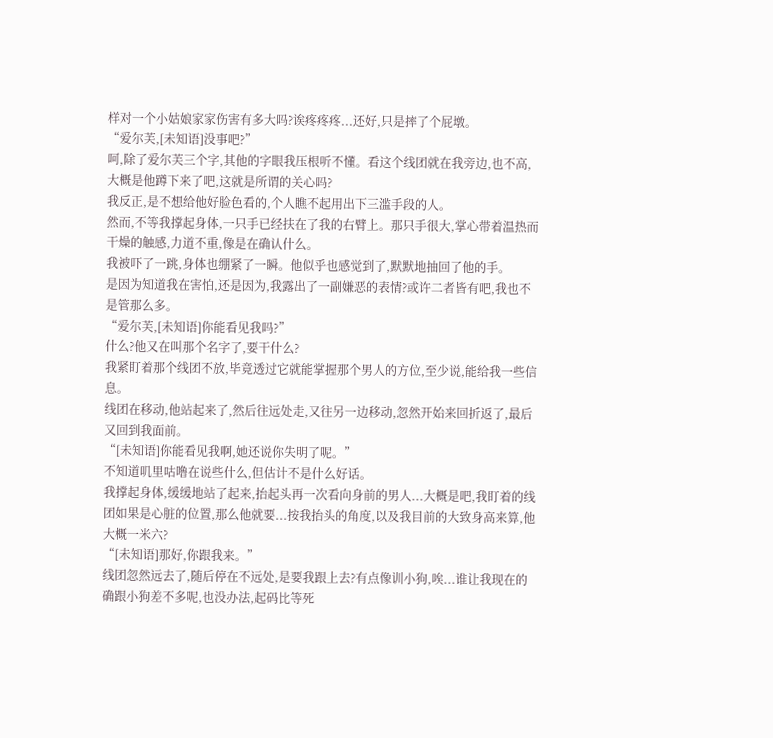样对一个小姑娘家家伤害有多大吗?诶疼疼疼...还好,只是摔了个屁墩。
“爱尔芙,[未知语]没事吧?”
呵,除了爱尔芙三个字,其他的字眼我压根听不懂。看这个线团就在我旁边,也不高,大概是他蹲下来了吧,这就是所谓的关心吗?
我反正,是不想给他好脸色看的,个人瞧不起用出下三滥手段的人。
然而,不等我撑起身体,一只手已经扶在了我的右臂上。那只手很大,掌心带着温热而干燥的触感,力道不重,像是在确认什么。
我被吓了一跳,身体也绷紧了一瞬。他似乎也感觉到了,默默地抽回了他的手。
是因为知道我在害怕,还是因为,我露出了一副嫌恶的表情?或许二者皆有吧,我也不是管那么多。
“爱尔芙,[未知语]你能看见我吗?”
什么?他又在叫那个名字了,要干什么?
我紧盯着那个线团不放,毕竟透过它就能掌握那个男人的方位,至少说,能给我一些信息。
线团在移动,他站起来了,然后往远处走,又往另一边移动,忽然开始来回折返了,最后又回到我面前。
“[未知语]你能看见我啊,她还说你失明了呢。”
不知道叽里咕噜在说些什么,但估计不是什么好话。
我撑起身体,缓缓地站了起来,抬起头再一次看向身前的男人...大概是吧,我盯着的线团如果是心脏的位置,那么他就要...按我抬头的角度,以及我目前的大致身高来算,他大概一米六?
“[未知语]那好,你跟我来。”
线团忽然远去了,随后停在不远处,是要我跟上去?有点像训小狗,唉...谁让我现在的确跟小狗差不多呢,也没办法,起码比等死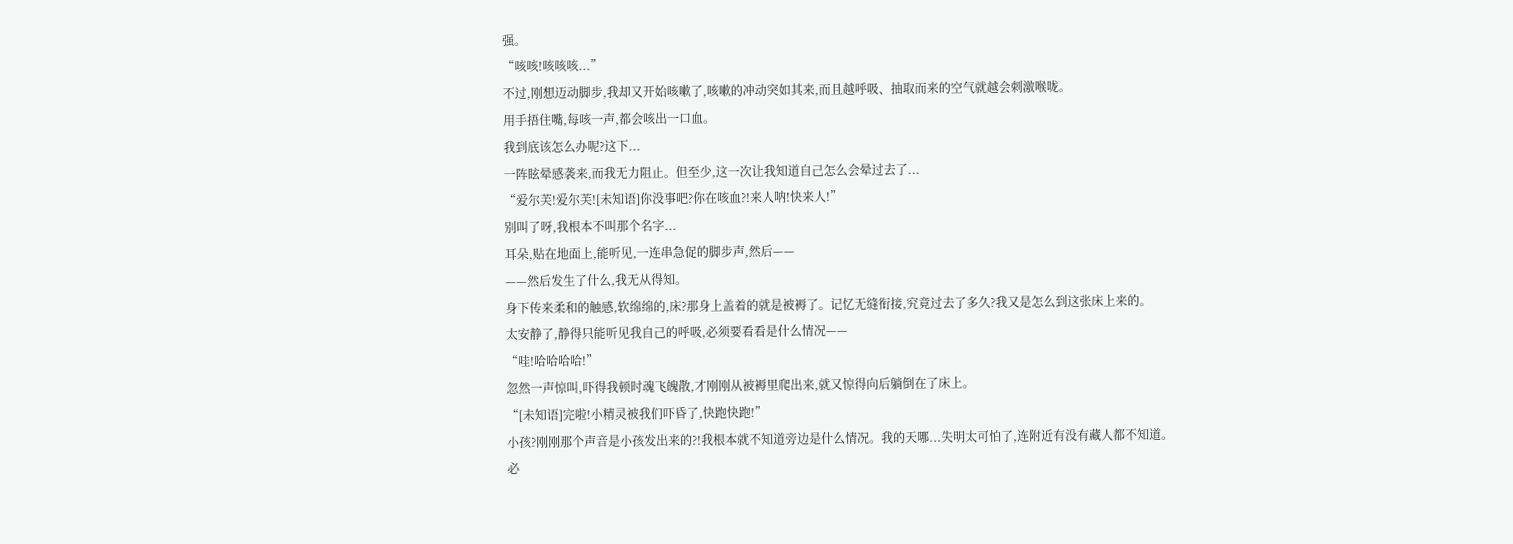强。
“咳咳!咳咳咳...”
不过,刚想迈动脚步,我却又开始咳嗽了,咳嗽的冲动突如其来,而且越呼吸、抽取而来的空气就越会刺激喉咙。
用手捂住嘴,每咳一声,都会咳出一口血。
我到底该怎么办呢?这下...
一阵眩晕感袭来,而我无力阻止。但至少,这一次让我知道自己怎么会晕过去了...
“爱尔芙!爱尔芙![未知语]你没事吧?你在咳血?!来人呐!快来人!”
别叫了呀,我根本不叫那个名字...
耳朵,贴在地面上,能听见,一连串急促的脚步声,然后——
——然后发生了什么,我无从得知。
身下传来柔和的触感,软绵绵的,床?那身上盖着的就是被褥了。记忆无缝衔接,究竟过去了多久?我又是怎么到这张床上来的。
太安静了,静得只能听见我自己的呼吸,必须要看看是什么情况——
“哇!哈哈哈哈!”
忽然一声惊叫,吓得我顿时魂飞魄散,才刚刚从被褥里爬出来,就又惊得向后躺倒在了床上。
“[未知语]完啦!小精灵被我们吓昏了,快跑快跑!”
小孩?刚刚那个声音是小孩发出来的?!我根本就不知道旁边是什么情况。我的天哪...失明太可怕了,连附近有没有藏人都不知道。
必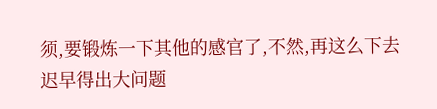须,要锻炼一下其他的感官了,不然,再这么下去迟早得出大问题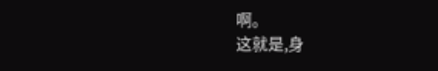啊。
这就是,身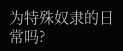为特殊奴隶的日常吗?